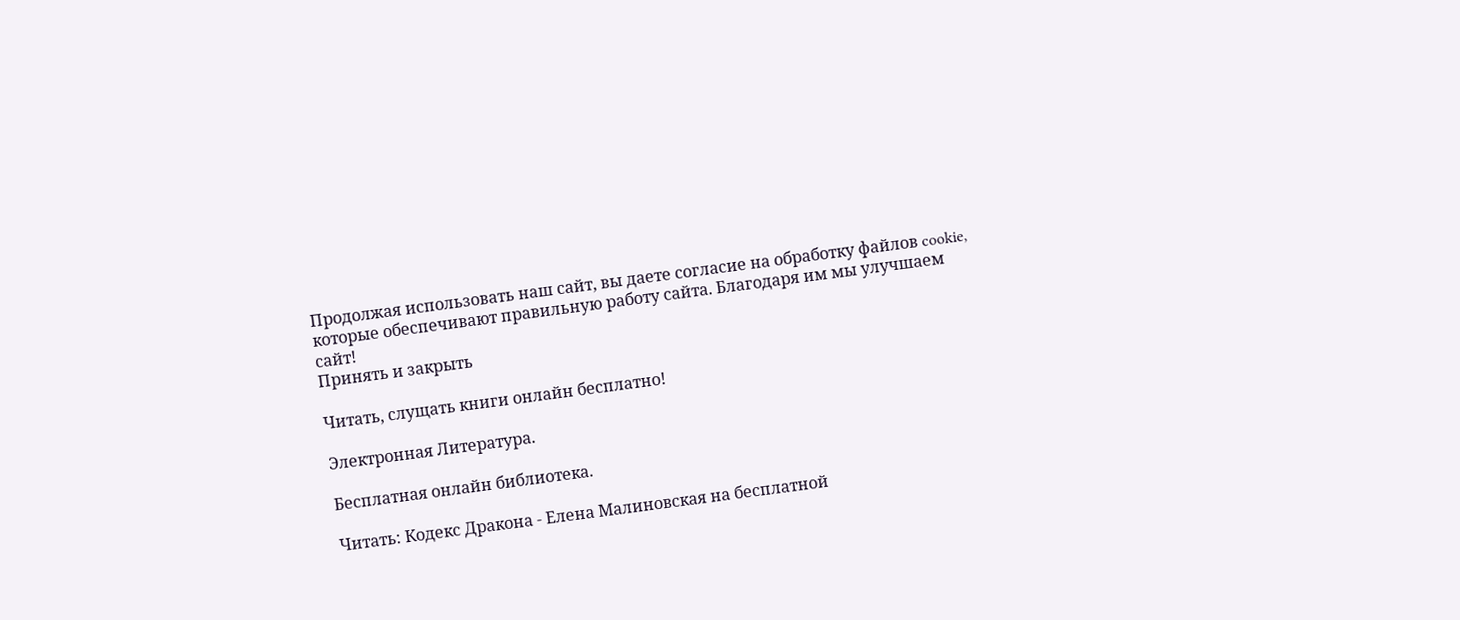Продолжая использовать наш сайт, вы даете согласие на обработку файлов cookie, которые обеспечивают правильную работу сайта. Благодаря им мы улучшаем сайт!
Принять и закрыть

Читать, слущать книги онлайн бесплатно!

Электронная Литература.

Бесплатная онлайн библиотека.

Читать: Кодекс Дракона - Елена Малиновская на бесплатной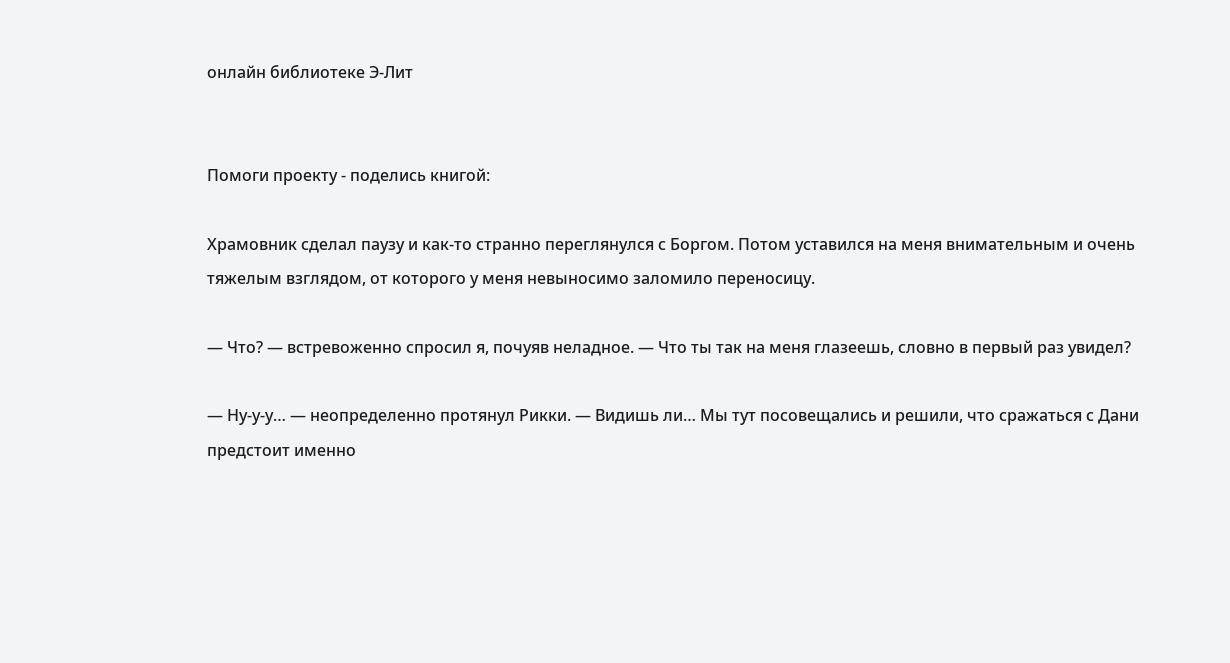онлайн библиотеке Э-Лит


Помоги проекту - поделись книгой:

Храмовник сделал паузу и как-то странно переглянулся с Боргом. Потом уставился на меня внимательным и очень тяжелым взглядом, от которого у меня невыносимо заломило переносицу.

— Что? — встревоженно спросил я, почуяв неладное. — Что ты так на меня глазеешь, словно в первый раз увидел?

— Ну-у-у… — неопределенно протянул Рикки. — Видишь ли… Мы тут посовещались и решили, что сражаться с Дани предстоит именно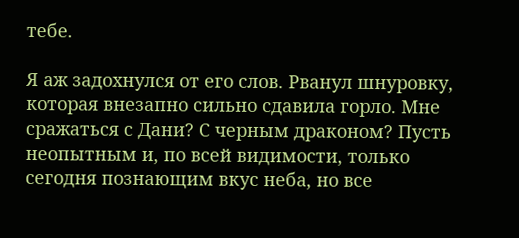тебе.

Я аж задохнулся от его слов. Рванул шнуровку, которая внезапно сильно сдавила горло. Мне сражаться с Дани? С черным драконом? Пусть неопытным и, по всей видимости, только сегодня познающим вкус неба, но все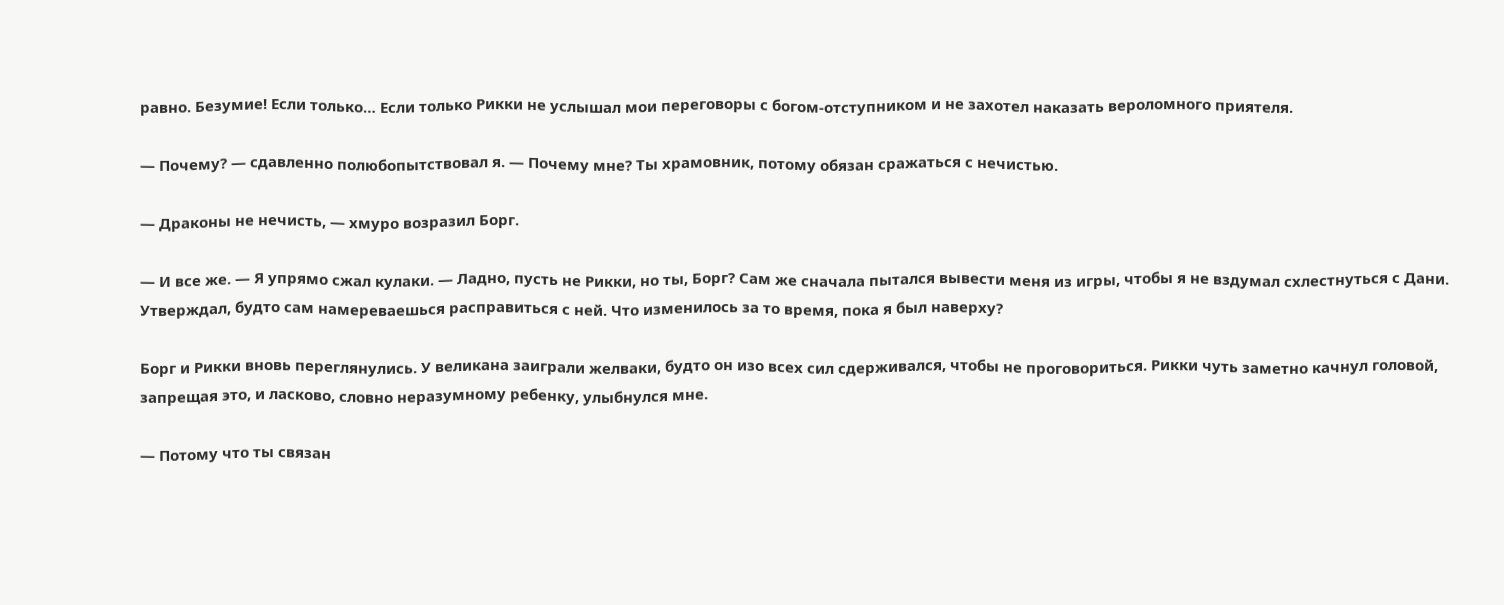равно. Безумие! Если только… Если только Рикки не услышал мои переговоры с богом-отступником и не захотел наказать вероломного приятеля.

— Почему? — сдавленно полюбопытствовал я. — Почему мне? Ты храмовник, потому обязан сражаться с нечистью.

— Драконы не нечисть, — хмуро возразил Борг.

— И все же. — Я упрямо сжал кулаки. — Ладно, пусть не Рикки, но ты, Борг? Сам же сначала пытался вывести меня из игры, чтобы я не вздумал схлестнуться с Дани. Утверждал, будто сам намереваешься расправиться с ней. Что изменилось за то время, пока я был наверху?

Борг и Рикки вновь переглянулись. У великана заиграли желваки, будто он изо всех сил сдерживался, чтобы не проговориться. Рикки чуть заметно качнул головой, запрещая это, и ласково, словно неразумному ребенку, улыбнулся мне.

— Потому что ты связан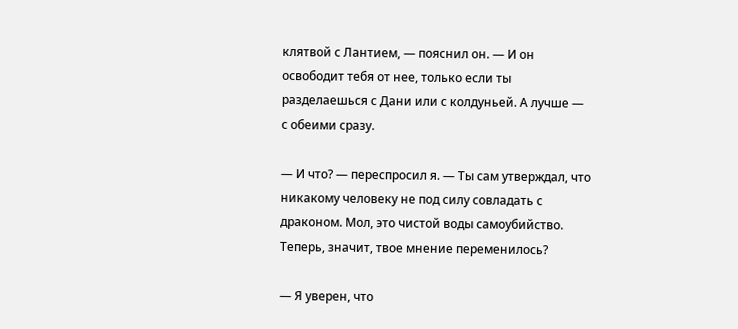клятвой с Лантием, — пояснил он. — И он освободит тебя от нее, только если ты разделаешься с Дани или с колдуньей. А лучше — с обеими сразу.

— И что? — переспросил я. — Ты сам утверждал, что никакому человеку не под силу совладать с драконом. Мол, это чистой воды самоубийство. Теперь, значит, твое мнение переменилось?

— Я уверен, что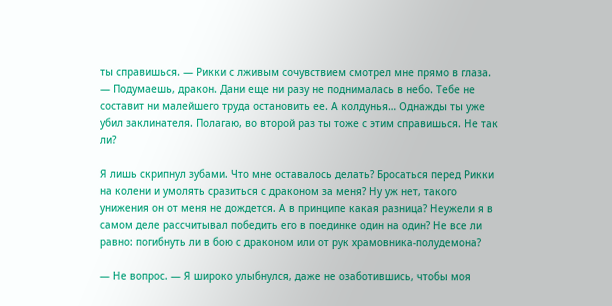ты справишься. — Рикки с лживым сочувствием смотрел мне прямо в глаза. — Подумаешь, дракон. Дани еще ни разу не поднималась в небо. Тебе не составит ни малейшего труда остановить ее. А колдунья… Однажды ты уже убил заклинателя. Полагаю, во второй раз ты тоже с этим справишься. Не так ли?

Я лишь скрипнул зубами. Что мне оставалось делать? Бросаться перед Рикки на колени и умолять сразиться с драконом за меня? Ну уж нет, такого унижения он от меня не дождется. А в принципе какая разница? Неужели я в самом деле рассчитывал победить его в поединке один на один? Не все ли равно: погибнуть ли в бою с драконом или от рук храмовника-полудемона?

— Не вопрос. — Я широко улыбнулся, даже не озаботившись, чтобы моя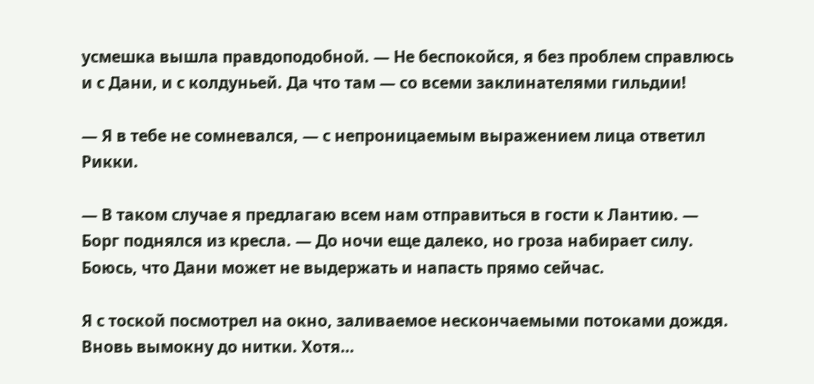усмешка вышла правдоподобной. — Не беспокойся, я без проблем справлюсь и с Дани, и с колдуньей. Да что там — со всеми заклинателями гильдии!

— Я в тебе не сомневался, — с непроницаемым выражением лица ответил Рикки.

— В таком случае я предлагаю всем нам отправиться в гости к Лантию. — Борг поднялся из кресла. — До ночи еще далеко, но гроза набирает силу. Боюсь, что Дани может не выдержать и напасть прямо сейчас.

Я с тоской посмотрел на окно, заливаемое нескончаемыми потоками дождя. Вновь вымокну до нитки. Хотя…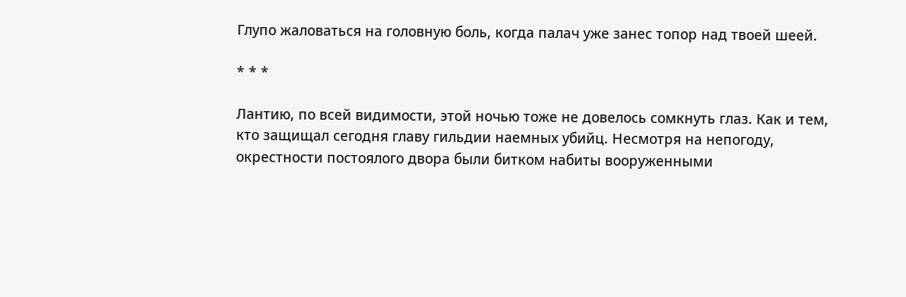Глупо жаловаться на головную боль, когда палач уже занес топор над твоей шеей.

* * *

Лантию, по всей видимости, этой ночью тоже не довелось сомкнуть глаз. Как и тем, кто защищал сегодня главу гильдии наемных убийц. Несмотря на непогоду, окрестности постоялого двора были битком набиты вооруженными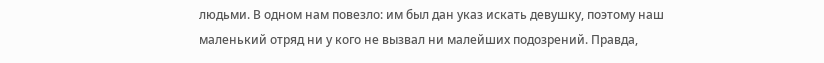людьми. В одном нам повезло: им был дан указ искать девушку, поэтому наш маленький отряд ни у кого не вызвал ни малейших подозрений. Правда,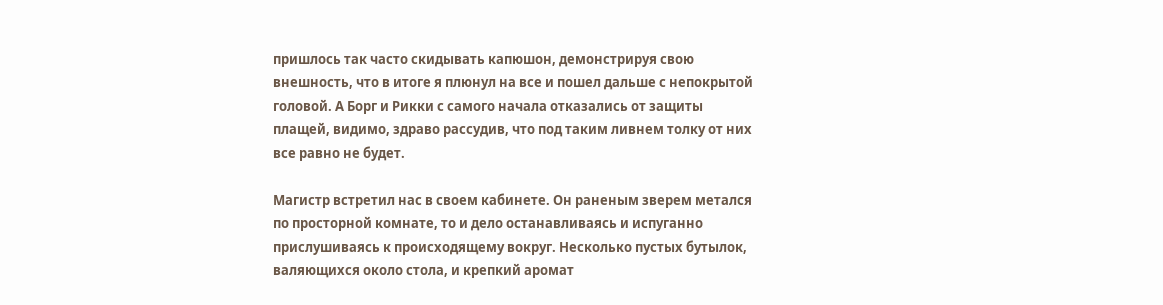пришлось так часто скидывать капюшон, демонстрируя свою внешность, что в итоге я плюнул на все и пошел дальше с непокрытой головой. А Борг и Рикки с самого начала отказались от защиты плащей, видимо, здраво рассудив, что под таким ливнем толку от них все равно не будет.

Магистр встретил нас в своем кабинете. Он раненым зверем метался по просторной комнате, то и дело останавливаясь и испуганно прислушиваясь к происходящему вокруг. Несколько пустых бутылок, валяющихся около стола, и крепкий аромат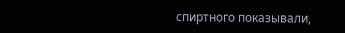спиртного показывали,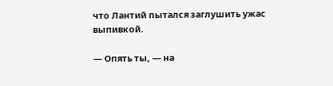что Лантий пытался заглушить ужас выпивкой.

— Опять ты, — на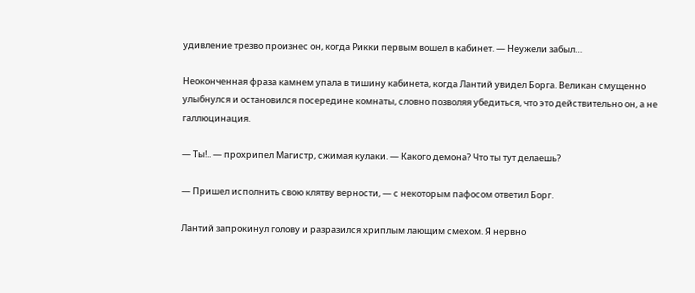удивление трезво произнес он, когда Рикки первым вошел в кабинет. — Неужели забыл…

Неоконченная фраза камнем упала в тишину кабинета, когда Лантий увидел Борга. Великан смущенно улыбнулся и остановился посередине комнаты, словно позволяя убедиться, что это действительно он, а не галлюцинация.

— Ты!.. — прохрипел Магистр, сжимая кулаки. — Какого демона? Что ты тут делаешь?

— Пришел исполнить свою клятву верности, — с некоторым пафосом ответил Борг.

Лантий запрокинул голову и разразился хриплым лающим смехом. Я нервно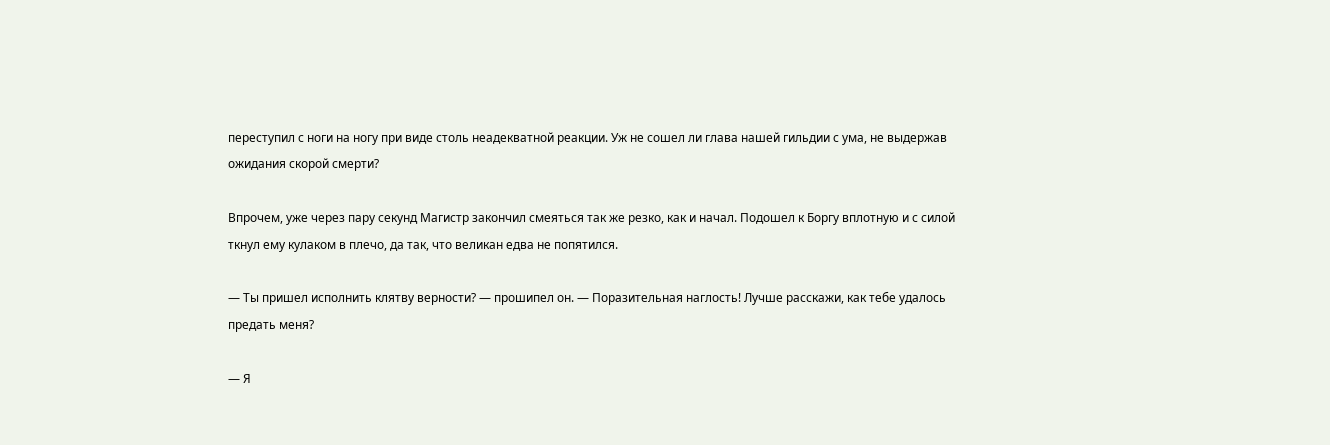переступил с ноги на ногу при виде столь неадекватной реакции. Уж не сошел ли глава нашей гильдии с ума, не выдержав ожидания скорой смерти?

Впрочем, уже через пару секунд Магистр закончил смеяться так же резко, как и начал. Подошел к Боргу вплотную и с силой ткнул ему кулаком в плечо, да так, что великан едва не попятился.

— Ты пришел исполнить клятву верности? — прошипел он. — Поразительная наглость! Лучше расскажи, как тебе удалось предать меня?

— Я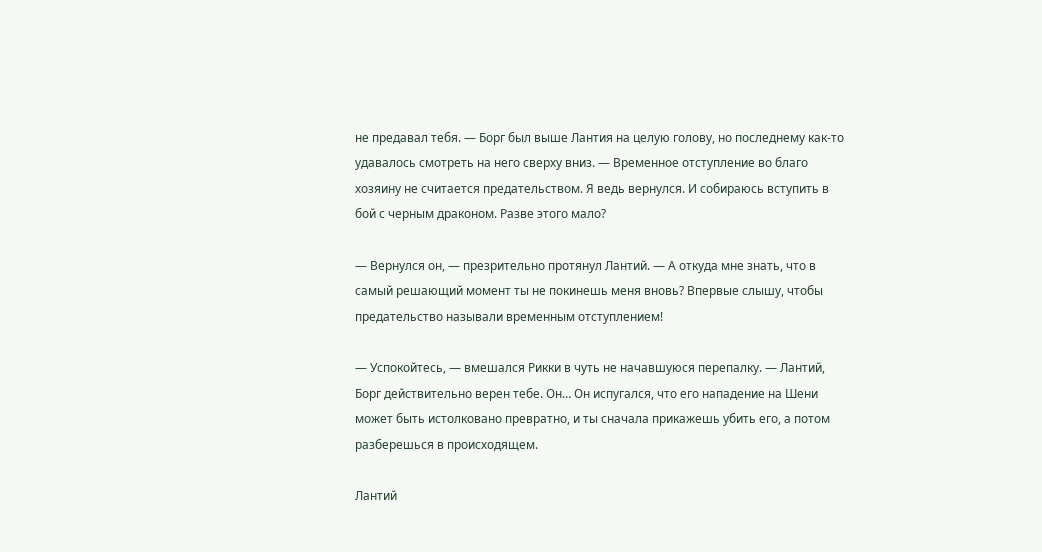не предавал тебя. — Борг был выше Лантия на целую голову, но последнему как-то удавалось смотреть на него сверху вниз. — Временное отступление во благо хозяину не считается предательством. Я ведь вернулся. И собираюсь вступить в бой с черным драконом. Разве этого мало?

— Вернулся он, — презрительно протянул Лантий. — А откуда мне знать, что в самый решающий момент ты не покинешь меня вновь? Впервые слышу, чтобы предательство называли временным отступлением!

— Успокойтесь, — вмешался Рикки в чуть не начавшуюся перепалку. — Лантий, Борг действительно верен тебе. Он… Он испугался, что его нападение на Шени может быть истолковано превратно, и ты сначала прикажешь убить его, а потом разберешься в происходящем.

Лантий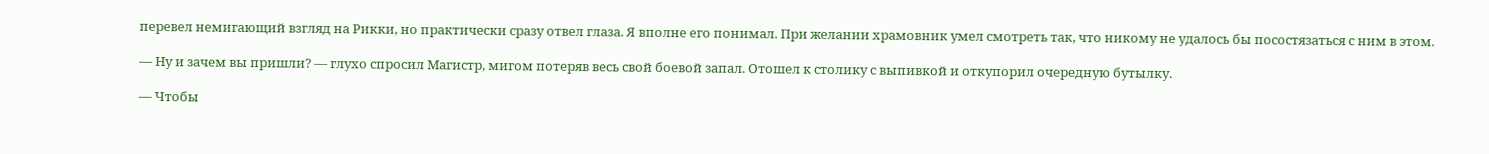перевел немигающий взгляд на Рикки, но практически сразу отвел глаза. Я вполне его понимал. При желании храмовник умел смотреть так, что никому не удалось бы посостязаться с ним в этом.

— Ну и зачем вы пришли? — глухо спросил Магистр, мигом потеряв весь свой боевой запал. Отошел к столику с выпивкой и откупорил очередную бутылку.

— Чтобы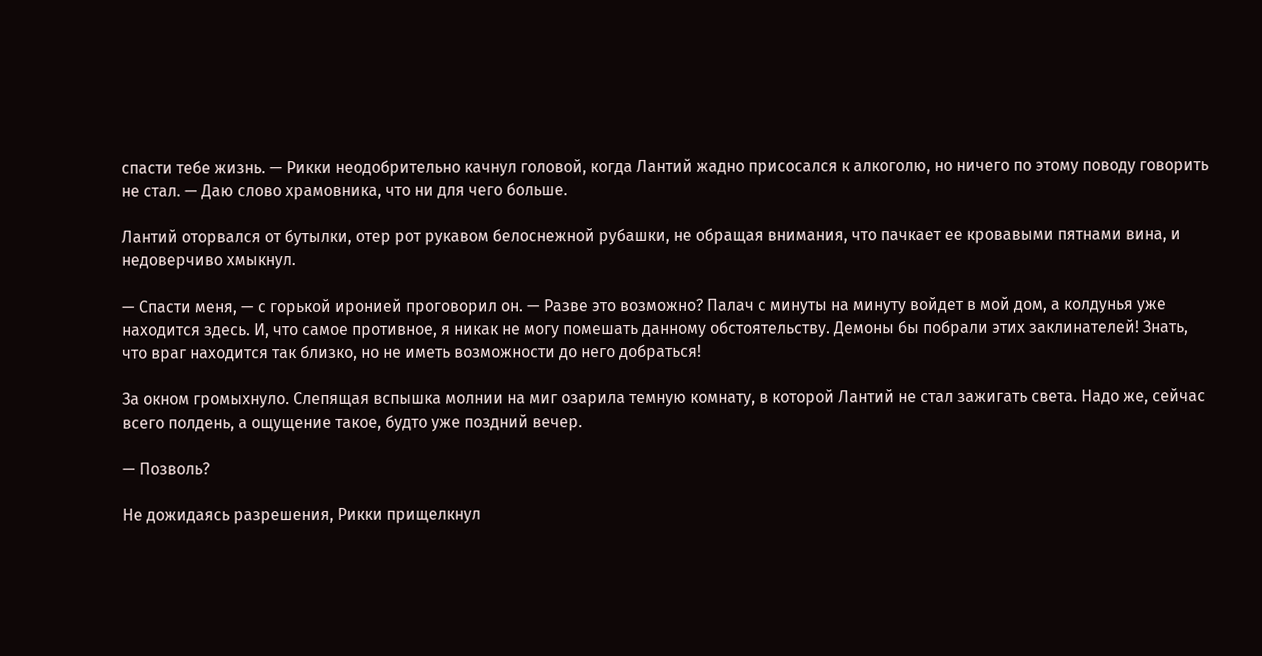спасти тебе жизнь. — Рикки неодобрительно качнул головой, когда Лантий жадно присосался к алкоголю, но ничего по этому поводу говорить не стал. — Даю слово храмовника, что ни для чего больше.

Лантий оторвался от бутылки, отер рот рукавом белоснежной рубашки, не обращая внимания, что пачкает ее кровавыми пятнами вина, и недоверчиво хмыкнул.

— Спасти меня, — с горькой иронией проговорил он. — Разве это возможно? Палач с минуты на минуту войдет в мой дом, а колдунья уже находится здесь. И, что самое противное, я никак не могу помешать данному обстоятельству. Демоны бы побрали этих заклинателей! Знать, что враг находится так близко, но не иметь возможности до него добраться!

За окном громыхнуло. Слепящая вспышка молнии на миг озарила темную комнату, в которой Лантий не стал зажигать света. Надо же, сейчас всего полдень, а ощущение такое, будто уже поздний вечер.

— Позволь?

Не дожидаясь разрешения, Рикки прищелкнул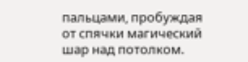пальцами, пробуждая от спячки магический шар над потолком.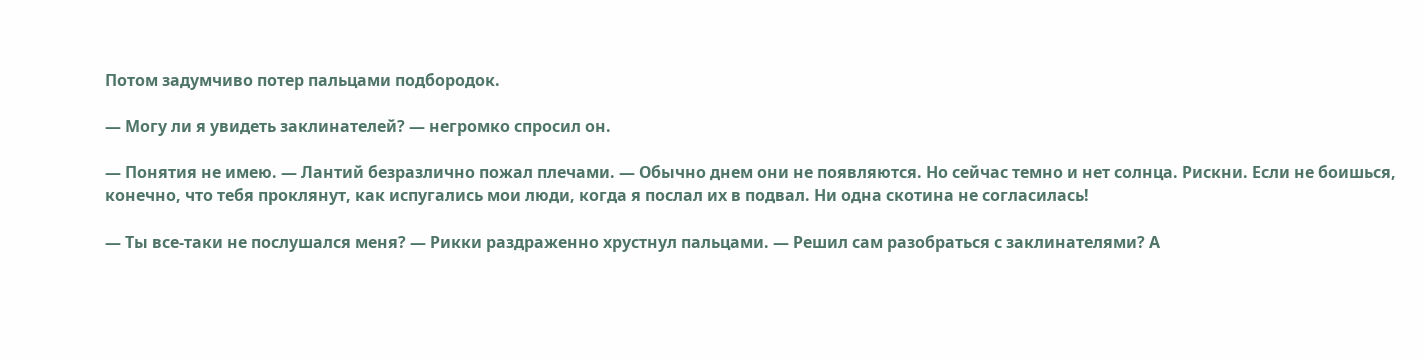Потом задумчиво потер пальцами подбородок.

— Могу ли я увидеть заклинателей? — негромко спросил он.

— Понятия не имею. — Лантий безразлично пожал плечами. — Обычно днем они не появляются. Но сейчас темно и нет солнца. Рискни. Если не боишься, конечно, что тебя проклянут, как испугались мои люди, когда я послал их в подвал. Ни одна скотина не согласилась!

— Ты все-таки не послушался меня? — Рикки раздраженно хрустнул пальцами. — Решил сам разобраться с заклинателями? А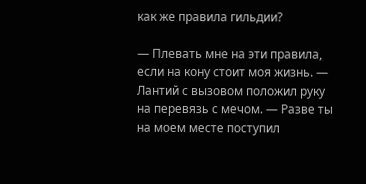как же правила гильдии?

— Плевать мне на эти правила, если на кону стоит моя жизнь. — Лантий с вызовом положил руку на перевязь с мечом. — Разве ты на моем месте поступил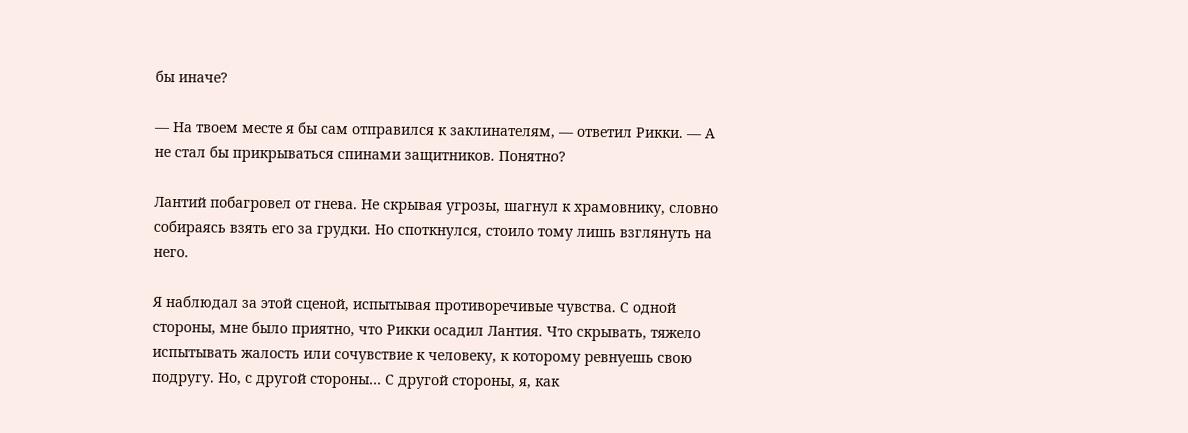бы иначе?

— На твоем месте я бы сам отправился к заклинателям, — ответил Рикки. — А не стал бы прикрываться спинами защитников. Понятно?

Лантий побагровел от гнева. Не скрывая угрозы, шагнул к храмовнику, словно собираясь взять его за грудки. Но споткнулся, стоило тому лишь взглянуть на него.

Я наблюдал за этой сценой, испытывая противоречивые чувства. С одной стороны, мне было приятно, что Рикки осадил Лантия. Что скрывать, тяжело испытывать жалость или сочувствие к человеку, к которому ревнуешь свою подругу. Но, с другой стороны… С другой стороны, я, как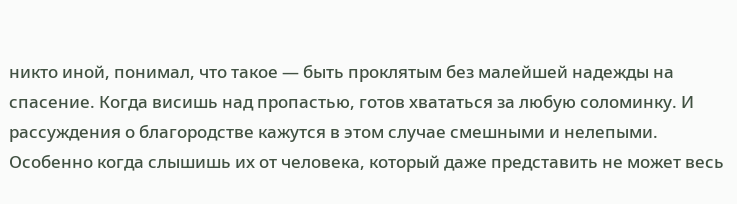никто иной, понимал, что такое — быть проклятым без малейшей надежды на спасение. Когда висишь над пропастью, готов хвататься за любую соломинку. И рассуждения о благородстве кажутся в этом случае смешными и нелепыми. Особенно когда слышишь их от человека, который даже представить не может весь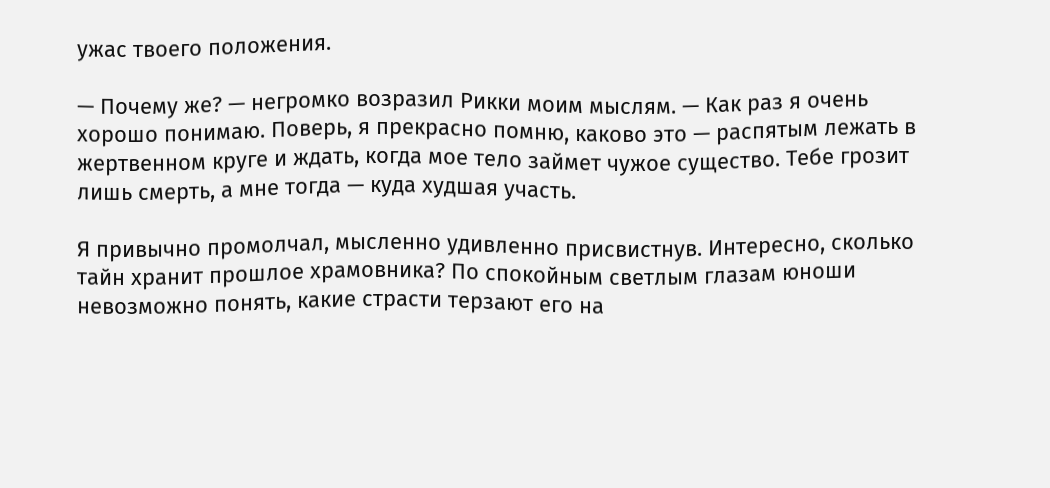ужас твоего положения.

— Почему же? — негромко возразил Рикки моим мыслям. — Как раз я очень хорошо понимаю. Поверь, я прекрасно помню, каково это — распятым лежать в жертвенном круге и ждать, когда мое тело займет чужое существо. Тебе грозит лишь смерть, а мне тогда — куда худшая участь.

Я привычно промолчал, мысленно удивленно присвистнув. Интересно, сколько тайн хранит прошлое храмовника? По спокойным светлым глазам юноши невозможно понять, какие страсти терзают его на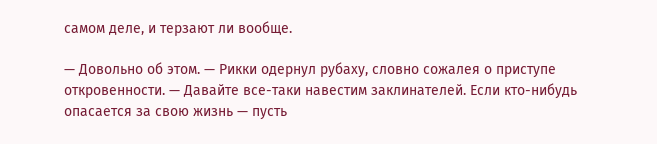самом деле, и терзают ли вообще.

— Довольно об этом. — Рикки одернул рубаху, словно сожалея о приступе откровенности. — Давайте все-таки навестим заклинателей. Если кто-нибудь опасается за свою жизнь — пусть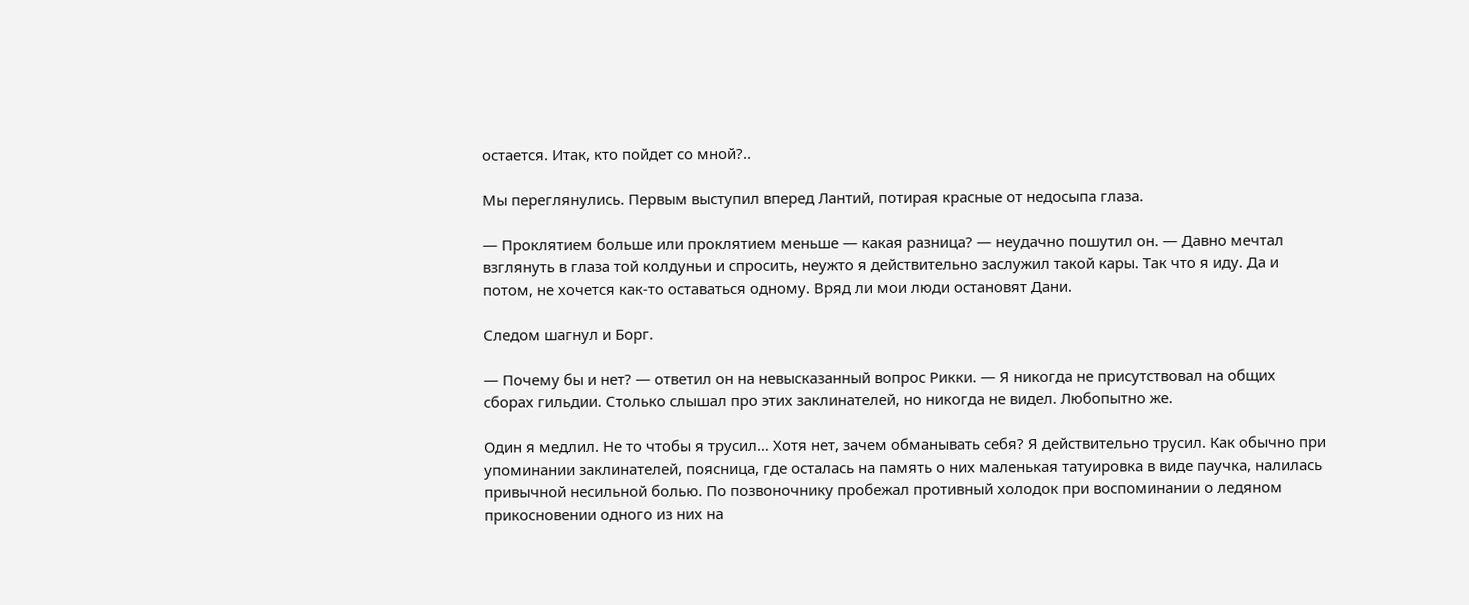остается. Итак, кто пойдет со мной?..

Мы переглянулись. Первым выступил вперед Лантий, потирая красные от недосыпа глаза.

— Проклятием больше или проклятием меньше — какая разница? — неудачно пошутил он. — Давно мечтал взглянуть в глаза той колдуньи и спросить, неужто я действительно заслужил такой кары. Так что я иду. Да и потом, не хочется как-то оставаться одному. Вряд ли мои люди остановят Дани.

Следом шагнул и Борг.

— Почему бы и нет? — ответил он на невысказанный вопрос Рикки. — Я никогда не присутствовал на общих сборах гильдии. Столько слышал про этих заклинателей, но никогда не видел. Любопытно же.

Один я медлил. Не то чтобы я трусил… Хотя нет, зачем обманывать себя? Я действительно трусил. Как обычно при упоминании заклинателей, поясница, где осталась на память о них маленькая татуировка в виде паучка, налилась привычной несильной болью. По позвоночнику пробежал противный холодок при воспоминании о ледяном прикосновении одного из них на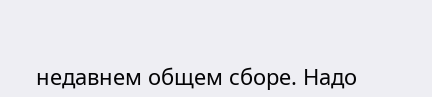недавнем общем сборе. Надо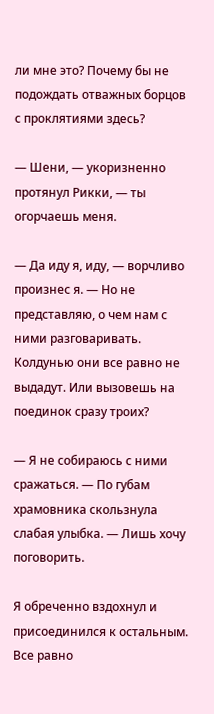ли мне это? Почему бы не подождать отважных борцов с проклятиями здесь?

— Шени, — укоризненно протянул Рикки, — ты огорчаешь меня.

— Да иду я, иду, — ворчливо произнес я. — Но не представляю, о чем нам с ними разговаривать. Колдунью они все равно не выдадут. Или вызовешь на поединок сразу троих?

— Я не собираюсь с ними сражаться. — По губам храмовника скользнула слабая улыбка. — Лишь хочу поговорить.

Я обреченно вздохнул и присоединился к остальным. Все равно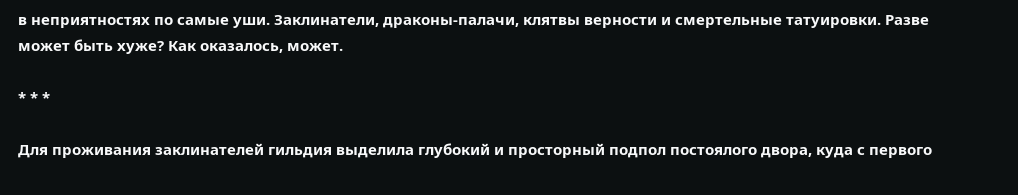в неприятностях по самые уши. Заклинатели, драконы-палачи, клятвы верности и смертельные татуировки. Разве может быть хуже? Как оказалось, может.

* * *

Для проживания заклинателей гильдия выделила глубокий и просторный подпол постоялого двора, куда с первого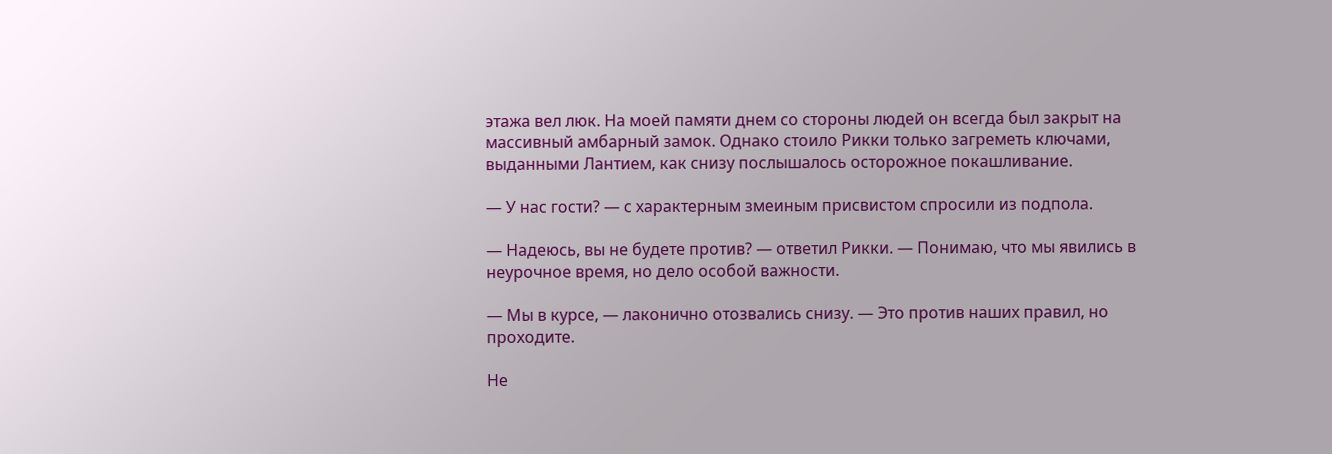этажа вел люк. На моей памяти днем со стороны людей он всегда был закрыт на массивный амбарный замок. Однако стоило Рикки только загреметь ключами, выданными Лантием, как снизу послышалось осторожное покашливание.

— У нас гости? — с характерным змеиным присвистом спросили из подпола.

— Надеюсь, вы не будете против? — ответил Рикки. — Понимаю, что мы явились в неурочное время, но дело особой важности.

— Мы в курсе, — лаконично отозвались снизу. — Это против наших правил, но проходите.

Не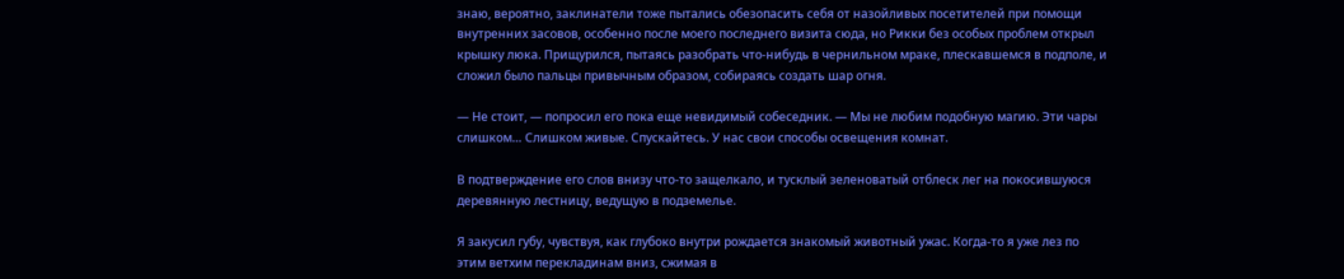знаю, вероятно, заклинатели тоже пытались обезопасить себя от назойливых посетителей при помощи внутренних засовов, особенно после моего последнего визита сюда, но Рикки без особых проблем открыл крышку люка. Прищурился, пытаясь разобрать что-нибудь в чернильном мраке, плескавшемся в подполе, и сложил было пальцы привычным образом, собираясь создать шар огня.

— Не стоит, — попросил его пока еще невидимый собеседник. — Мы не любим подобную магию. Эти чары слишком… Слишком живые. Спускайтесь. У нас свои способы освещения комнат.

В подтверждение его слов внизу что-то защелкало, и тусклый зеленоватый отблеск лег на покосившуюся деревянную лестницу, ведущую в подземелье.

Я закусил губу, чувствуя, как глубоко внутри рождается знакомый животный ужас. Когда-то я уже лез по этим ветхим перекладинам вниз, сжимая в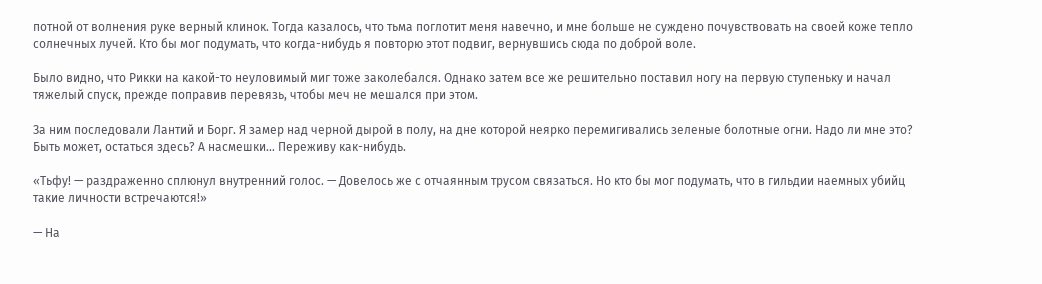потной от волнения руке верный клинок. Тогда казалось, что тьма поглотит меня навечно, и мне больше не суждено почувствовать на своей коже тепло солнечных лучей. Кто бы мог подумать, что когда-нибудь я повторю этот подвиг, вернувшись сюда по доброй воле.

Было видно, что Рикки на какой-то неуловимый миг тоже заколебался. Однако затем все же решительно поставил ногу на первую ступеньку и начал тяжелый спуск, прежде поправив перевязь, чтобы меч не мешался при этом.

За ним последовали Лантий и Борг. Я замер над черной дырой в полу, на дне которой неярко перемигивались зеленые болотные огни. Надо ли мне это? Быть может, остаться здесь? А насмешки… Переживу как-нибудь.

«Тьфу! — раздраженно сплюнул внутренний голос. — Довелось же с отчаянным трусом связаться. Но кто бы мог подумать, что в гильдии наемных убийц такие личности встречаются!»

— На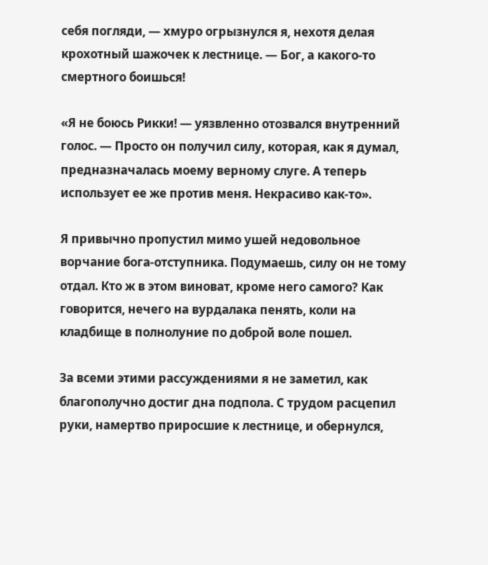себя погляди, — хмуро огрызнулся я, нехотя делая крохотный шажочек к лестнице. — Бог, а какого-то смертного боишься!

«Я не боюсь Рикки! — уязвленно отозвался внутренний голос. — Просто он получил силу, которая, как я думал, предназначалась моему верному слуге. А теперь использует ее же против меня. Некрасиво как-то».

Я привычно пропустил мимо ушей недовольное ворчание бога-отступника. Подумаешь, силу он не тому отдал. Кто ж в этом виноват, кроме него самого? Как говорится, нечего на вурдалака пенять, коли на кладбище в полнолуние по доброй воле пошел.

За всеми этими рассуждениями я не заметил, как благополучно достиг дна подпола. С трудом расцепил руки, намертво приросшие к лестнице, и обернулся,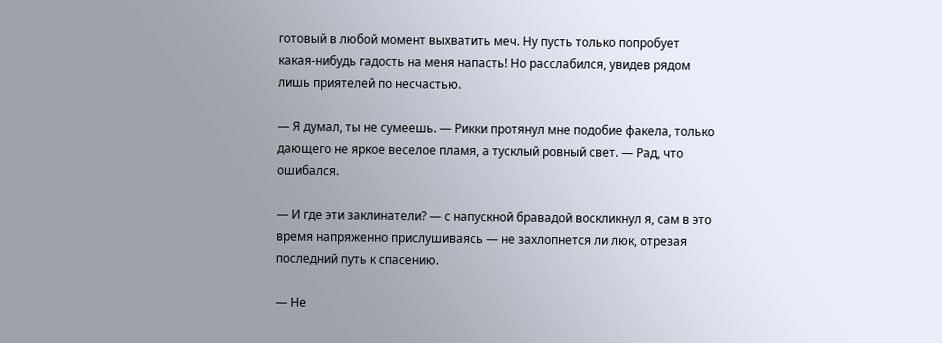готовый в любой момент выхватить меч. Ну пусть только попробует какая-нибудь гадость на меня напасть! Но расслабился, увидев рядом лишь приятелей по несчастью.

— Я думал, ты не сумеешь. — Рикки протянул мне подобие факела, только дающего не яркое веселое пламя, а тусклый ровный свет. — Рад, что ошибался.

— И где эти заклинатели? — с напускной бравадой воскликнул я, сам в это время напряженно прислушиваясь — не захлопнется ли люк, отрезая последний путь к спасению.

— Не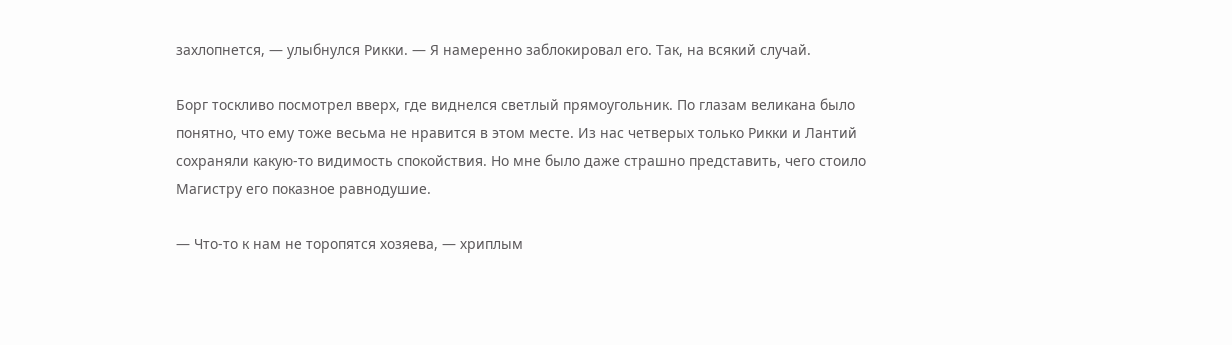захлопнется, — улыбнулся Рикки. — Я намеренно заблокировал его. Так, на всякий случай.

Борг тоскливо посмотрел вверх, где виднелся светлый прямоугольник. По глазам великана было понятно, что ему тоже весьма не нравится в этом месте. Из нас четверых только Рикки и Лантий сохраняли какую-то видимость спокойствия. Но мне было даже страшно представить, чего стоило Магистру его показное равнодушие.

— Что-то к нам не торопятся хозяева, — хриплым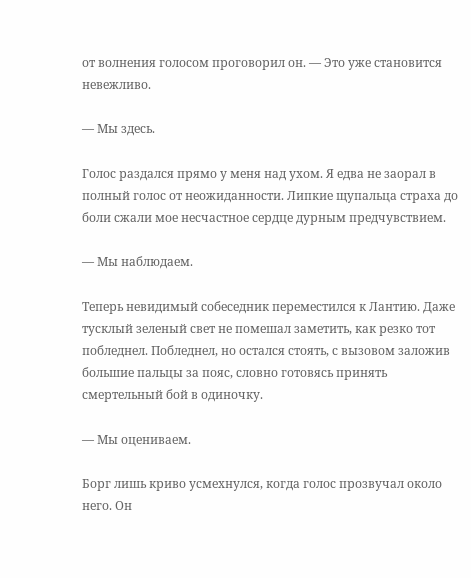от волнения голосом проговорил он. — Это уже становится невежливо.

— Мы здесь.

Голос раздался прямо у меня над ухом. Я едва не заорал в полный голос от неожиданности. Липкие щупальца страха до боли сжали мое несчастное сердце дурным предчувствием.

— Мы наблюдаем.

Теперь невидимый собеседник переместился к Лантию. Даже тусклый зеленый свет не помешал заметить, как резко тот побледнел. Побледнел, но остался стоять, с вызовом заложив большие пальцы за пояс, словно готовясь принять смертельный бой в одиночку.

— Мы оцениваем.

Борг лишь криво усмехнулся, когда голос прозвучал около него. Он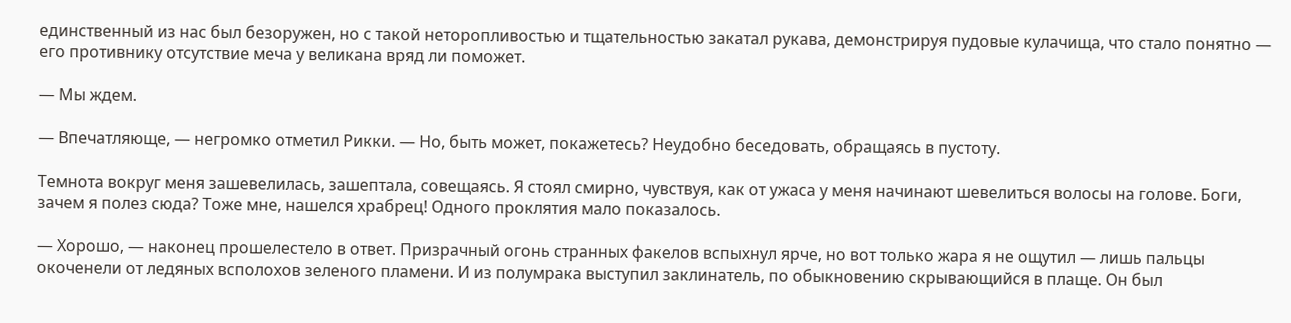единственный из нас был безоружен, но с такой неторопливостью и тщательностью закатал рукава, демонстрируя пудовые кулачища, что стало понятно — его противнику отсутствие меча у великана вряд ли поможет.

— Мы ждем.

— Впечатляюще, — негромко отметил Рикки. — Но, быть может, покажетесь? Неудобно беседовать, обращаясь в пустоту.

Темнота вокруг меня зашевелилась, зашептала, совещаясь. Я стоял смирно, чувствуя, как от ужаса у меня начинают шевелиться волосы на голове. Боги, зачем я полез сюда? Тоже мне, нашелся храбрец! Одного проклятия мало показалось.

— Хорошо, — наконец прошелестело в ответ. Призрачный огонь странных факелов вспыхнул ярче, но вот только жара я не ощутил — лишь пальцы окоченели от ледяных всполохов зеленого пламени. И из полумрака выступил заклинатель, по обыкновению скрывающийся в плаще. Он был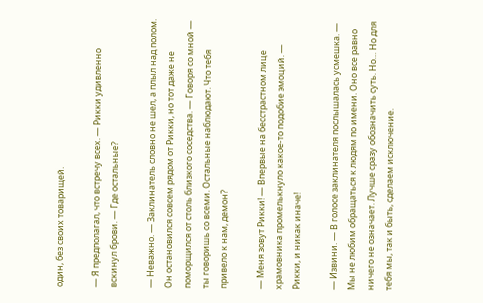один, без своих товарищей.

— Я предполагал, что встречу всех. — Рикки удивленно вскинул брови. — Где остальные?

— Неважно. — Заклинатель словно не шел, а плыл над полом. Он остановился совсем рядом от Рикки, но тот даже не поморщился от столь близкого соседства. — Говоря со мной — ты говоришь со всеми. Остальные наблюдают. Что тебя привело к нам, демон?

— Меня зовут Рикки! — Впервые на бесстрастном лице храмовника промелькнуло какое-то подобие эмоций. — Рикки, и никак иначе!

— Извини. — В голосе заклинателя послышалась усмешка. — Мы не любим обращаться к людям по имени. Оно все равно ничего не означает. Лучше сразу обозначить суть. Но… Но для тебя мы, так и быть, сделаем исключение.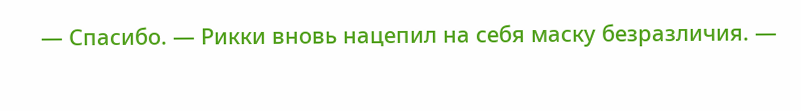— Спасибо. — Рикки вновь нацепил на себя маску безразличия. —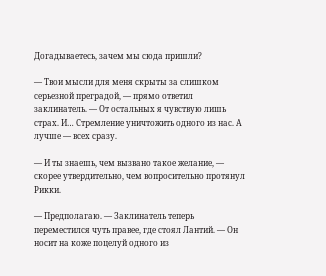Догадываетесь, зачем мы сюда пришли?

— Твои мысли для меня скрыты за слишком серьезной преградой, — прямо ответил заклинатель. — От остальных я чувствую лишь страх. И… Стремление уничтожить одного из нас. А лучше — всех сразу.

— И ты знаешь, чем вызвано такое желание, — скорее утвердительно, чем вопросительно протянул Рикки.

— Предполагаю. — Заклинатель теперь переместился чуть правее, где стоял Лантий. — Он носит на коже поцелуй одного из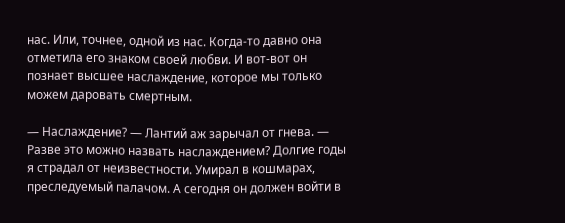нас. Или, точнее, одной из нас. Когда-то давно она отметила его знаком своей любви. И вот-вот он познает высшее наслаждение, которое мы только можем даровать смертным.

— Наслаждение? — Лантий аж зарычал от гнева. — Разве это можно назвать наслаждением? Долгие годы я страдал от неизвестности. Умирал в кошмарах, преследуемый палачом. А сегодня он должен войти в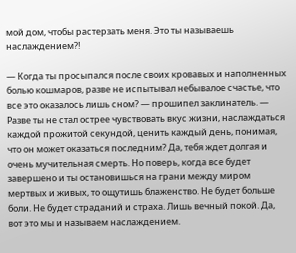мой дом, чтобы растерзать меня. Это ты называешь наслаждением?!

— Когда ты просыпался после своих кровавых и наполненных болью кошмаров, разве не испытывал небывалое счастье, что все это оказалось лишь сном? — прошипел заклинатель. — Разве ты не стал острее чувствовать вкус жизни, наслаждаться каждой прожитой секундой, ценить каждый день, понимая, что он может оказаться последним? Да, тебя ждет долгая и очень мучительная смерть. Но поверь, когда все будет завершено и ты остановишься на грани между миром мертвых и живых, то ощутишь блаженство. Не будет больше боли. Не будет страданий и страха. Лишь вечный покой. Да, вот это мы и называем наслаждением.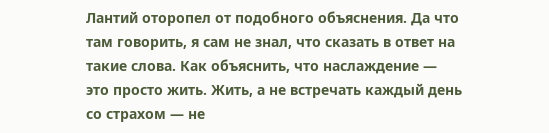Лантий оторопел от подобного объяснения. Да что там говорить, я сам не знал, что сказать в ответ на такие слова. Как объяснить, что наслаждение — это просто жить. Жить, а не встречать каждый день со страхом — не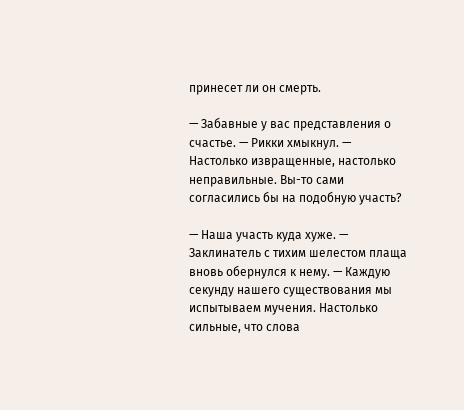принесет ли он смерть.

— Забавные у вас представления о счастье. — Рикки хмыкнул. — Настолько извращенные, настолько неправильные. Вы-то сами согласились бы на подобную участь?

— Наша участь куда хуже. — Заклинатель с тихим шелестом плаща вновь обернулся к нему. — Каждую секунду нашего существования мы испытываем мучения. Настолько сильные, что слова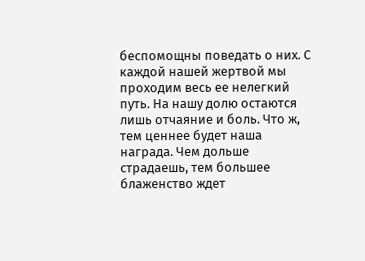беспомощны поведать о них. С каждой нашей жертвой мы проходим весь ее нелегкий путь. На нашу долю остаются лишь отчаяние и боль. Что ж, тем ценнее будет наша награда. Чем дольше страдаешь, тем большее блаженство ждет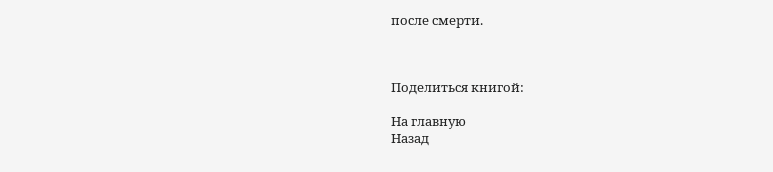после смерти.



Поделиться книгой:

На главную
Назад